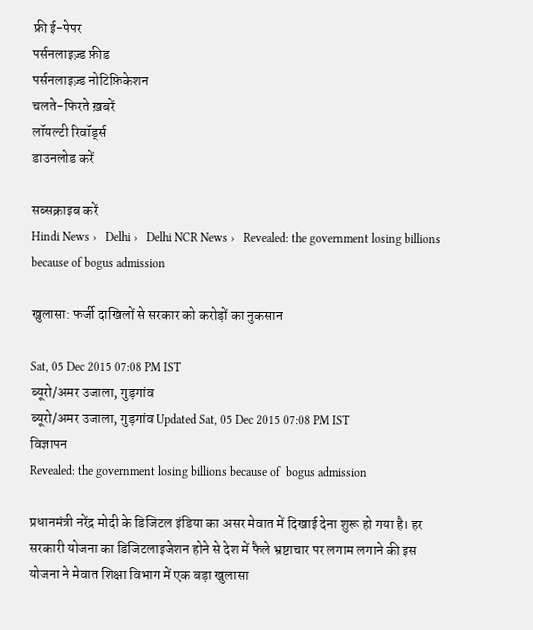फ्री ई-पेपर
पर्सनलाइज़्ड फ़ीड
पर्सनलाइज़्ड नोटिफ़िकेशन
चलते-फिरते ख़बरें
लॉयल्टी रिवॉर्ड्स
डाउनलोड करें

सब्सक्राइब करें
Hindi News ›   Delhi ›   Delhi NCR News ›   Revealed: the government losing billions because of bogus admission

खुलासा: फर्जी दाखिलों से सरकार को करोड़ों का नुकसान

Sat, 05 Dec 2015 07:08 PM IST
ब्यूरो/अमर उजाला, गुड़गांव
ब्यूरो/अमर उजाला, गुड़गांव Updated Sat, 05 Dec 2015 07:08 PM IST
विज्ञापन
Revealed: the government losing billions because of  bogus admission

प्रधानमंत्री नरेंद्र मोदी के डिजिटल इंडिया का असर मेवात में दिखाई देना शुरू हो गया है। हर सरकारी योजना का डिजिटलाइजेशन होने से देश में फैले भ्रष्टाचार पर लगाम लगाने की इस योजना ने मेवात शिक्षा विभाग में एक बड़ा खुलासा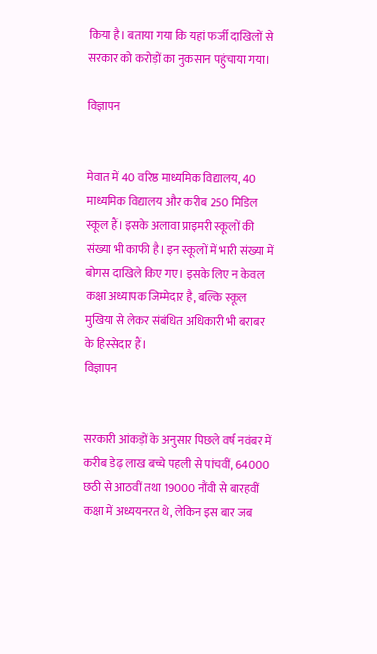किया है। बताया गया कि यहां फर्जी दाखिलों से सरकार को करोड़ों का नुकसान पहुंचाया गया।

विज्ञापन


मेवात में 40 वरिष्ठ माध्यमिक विद्यालय, 40 माध्यमिक विद्यालय और करीब 250 मिडिल स्कूल हैं। इसके अलावा प्राइमरी स्कूलों की संख्या भी काफी है। इन स्कूलों में भारी संख्या में बोगस दाखिले किए गए। इसके लिए न केवल कक्षा अध्यापक जिम्मेदार है, बल्कि स्कूल मुखिया से लेकर संबंधित अधिकारी भी बराबर के हिस्सेदार हैं।
विज्ञापन


सरकारी आंकड़ों के अनुसार पिछले वर्ष नवंबर में करीब डेढ़ लाख बच्चे पहली से पांचवीं, 64000 छठी से आठवीं तथा 19000 नौंवी से बारहवीं कक्षा में अध्ययनरत थे, लेकिन इस बार जब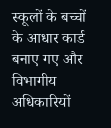स्कूलों के बच्चों के आधार कार्ड बनाए गए और विभागीय अधिकारियों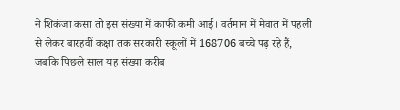ने शिकंजा कसा तो इस संख्या में काफी कमी आई। वर्तमान में मेवात में पहली से लेकर बारहवीं कक्षा तक सरकारी स्कूलों में 168706 बच्चे पढ़ रहे हैं, जबकि पिछले साल यह संख्या करीब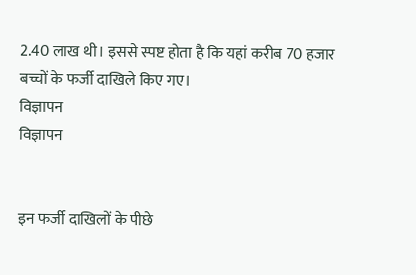2.40 लाख थी। इससे स्पष्ट होता है कि यहां करीब 70 हजार बच्चों के फर्जी दाखिले किए गए।
विज्ञापन
विज्ञापन


इन फर्जी दाखिलों के पीछे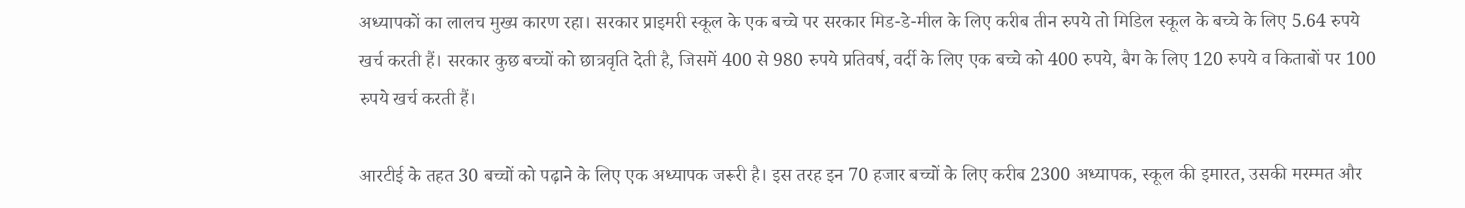अध्यापकों का लालच मुख्य कारण रहा। सरकार प्राइमरी स्कूल के एक बच्चे पर सरकार मिड-डे-मील के लिए करीब तीन रुपये तो मिडिल स्कूल के बच्चे के लिए 5.64 रुपये खर्च करती हैं। सरकार कुछ बच्चों को छात्रवृति देती है, जिसमें 400 से 980 रुपये प्रतिवर्ष, वर्दी के लिए एक बच्चे को 400 रुपये, बैग के लिए 120 रुपये व किताबों पर 100 रुपये खर्च करती हैं।

आरटीई के तहत 30 बच्चों को पढ़ाने के लिए एक अध्यापक जरूरी है। इस तरह इन 70 हजार बच्चों के लिए करीब 2300 अध्यापक, स्कूल की इमारत, उसकी मरम्मत और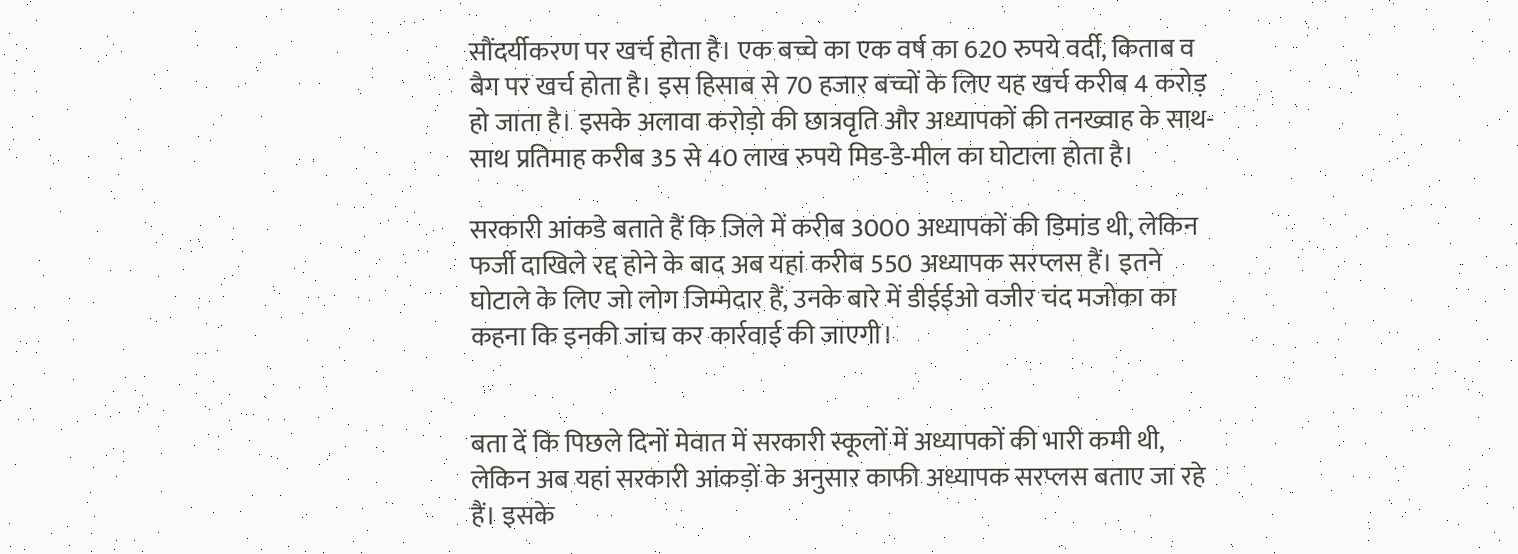सौंदर्यीकरण पर खर्च होता है। एक बच्चे का एक वर्ष का 620 रुपये वर्दी, किताब व बैग पर खर्च होता है। इस हिसाब से 70 हजार बच्चों के लिए यह खर्च करीब 4 करोड़ हो जाता है। इसके अलावा करोड़ो की छात्रवृति और अध्यापकों की तनख्वाह के साथ-साथ प्रतिमाह करीब 35 से 40 लाख रुपये मिड-डे-मील का घोटाला होता है।

सरकारी आंकडे बताते हैं कि जिले में करीब 3000 अध्यापकों की डिमांड थी, लेकिन फर्जी दाखिले रद्द होने के बाद अब यहां करीब 550 अध्यापक सरप्लस हैं। इतने घोटाले के लिए जो लोग जिम्मेदार हैं, उनके बारे में डीईईओ वजीर चंद मजोका का कहना कि इनकी जांच कर कार्रवाई की जाएगी।


बता दें कि पिछले दिनों मेवात में सरकारी स्कूलों में अध्यापकों की भारी कमी थी, लेकिन अब यहां सरकारी आंकड़ों के अनुसार काफी अध्यापक सरप्लस बताए जा रहे हैं। इसके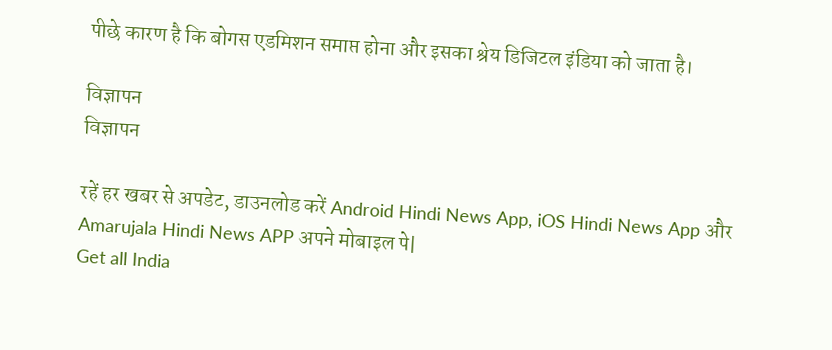पीछे कारण है कि बोगस एडमिशन समाप्त होना और इसका श्रेय डिजिटल इंडिया को जाता है।

विज्ञापन
विज्ञापन

रहें हर खबर से अपडेट, डाउनलोड करें Android Hindi News App, iOS Hindi News App और Amarujala Hindi News APP अपने मोबाइल पे|
Get all India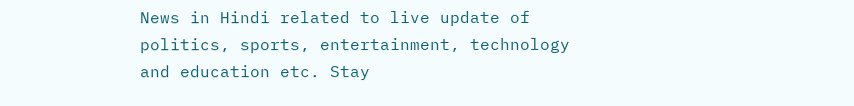News in Hindi related to live update of politics, sports, entertainment, technology and education etc. Stay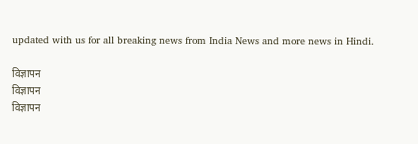updated with us for all breaking news from India News and more news in Hindi.

विज्ञापन
विज्ञापन
विज्ञापन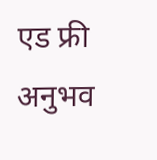एड फ्री अनुभव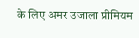के लिए अमर उजाला प्रीमियम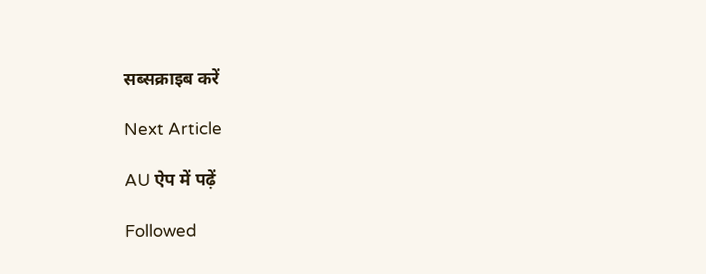सब्सक्राइब करें

Next Article

AU ऐप में पढ़ें

Followed